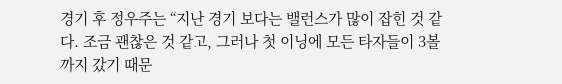경기 후 정우주는 “지난 경기 보다는 밸런스가 많이 잡힌 것 같다. 조금 괜찮은 것 같고, 그러나 첫 이닝에 모든 타자들이 3볼까지 갔기 때문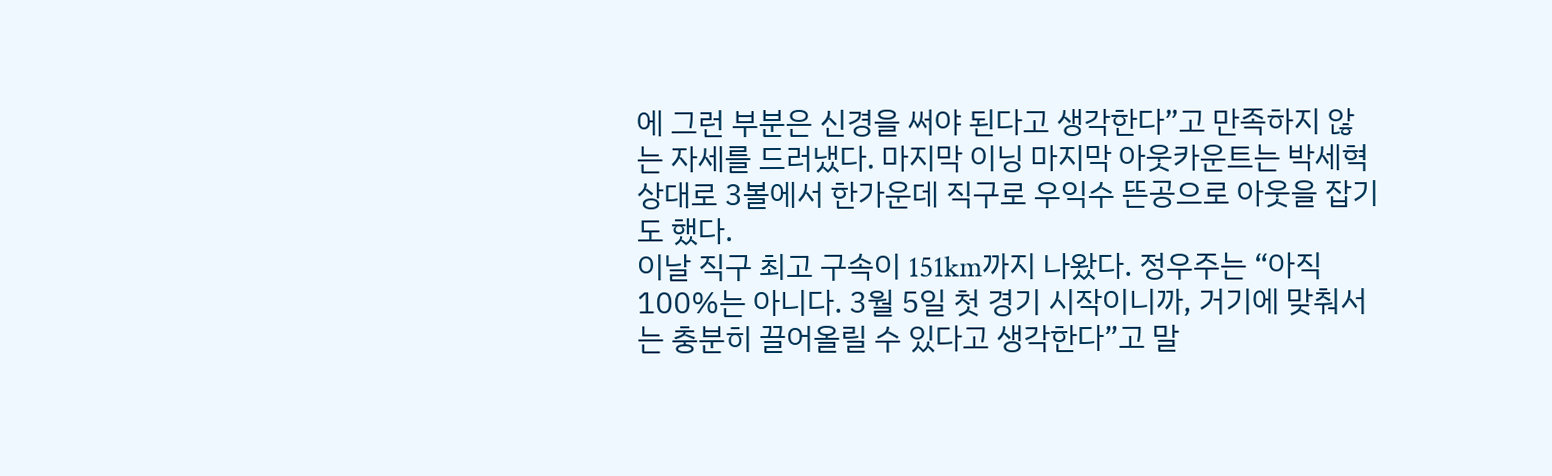에 그런 부분은 신경을 써야 된다고 생각한다”고 만족하지 않는 자세를 드러냈다. 마지막 이닝 마지막 아웃카운트는 박세혁 상대로 3볼에서 한가운데 직구로 우익수 뜬공으로 아웃을 잡기도 했다.
이날 직구 최고 구속이 151km까지 나왔다. 정우주는 “아직 100%는 아니다. 3월 5일 첫 경기 시작이니까, 거기에 맞춰서는 충분히 끌어올릴 수 있다고 생각한다”고 말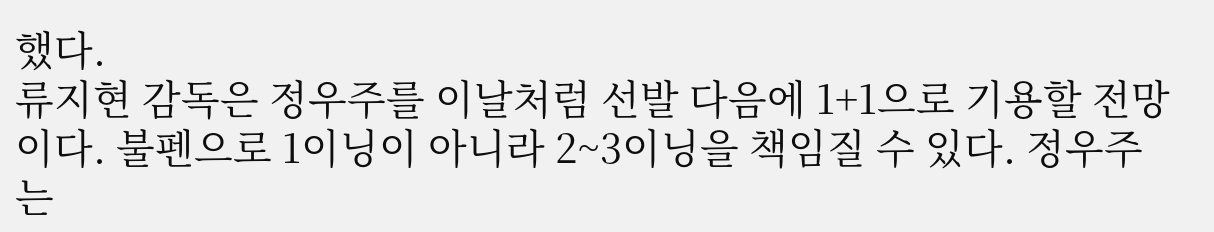했다.
류지현 감독은 정우주를 이날처럼 선발 다음에 1+1으로 기용할 전망이다. 불펜으로 1이닝이 아니라 2~3이닝을 책임질 수 있다. 정우주는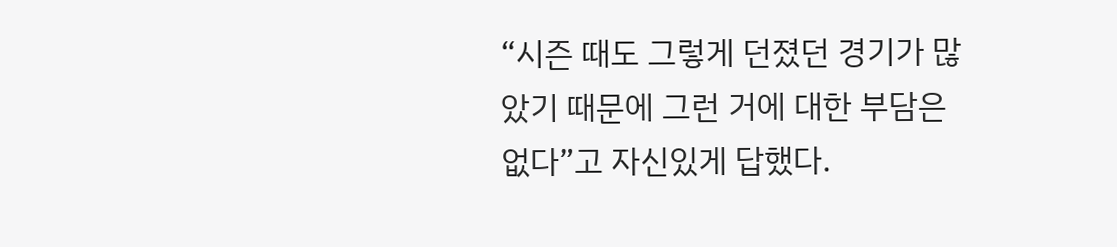“시즌 때도 그렇게 던졌던 경기가 많았기 때문에 그런 거에 대한 부담은 없다”고 자신있게 답했다.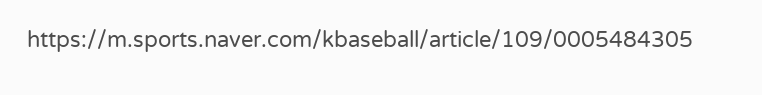https://m.sports.naver.com/kbaseball/article/109/0005484305